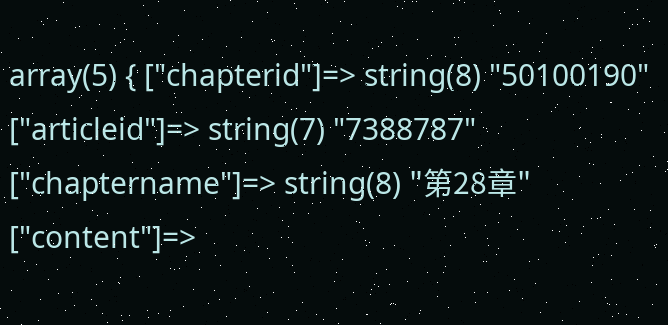array(5) { ["chapterid"]=> string(8) "50100190" ["articleid"]=> string(7) "7388787" ["chaptername"]=> string(8) "第28章" ["content"]=>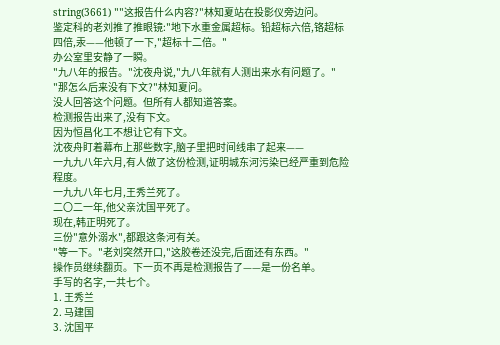string(3661) ""这报告什么内容?"林知夏站在投影仪旁边问。
鉴定科的老刘推了推眼镜:"地下水重金属超标。铅超标六倍,铬超标四倍,汞——他顿了一下,"超标十二倍。"
办公室里安静了一瞬。
"九八年的报告。"沈夜舟说,"九八年就有人测出来水有问题了。"
"那怎么后来没有下文?"林知夏问。
没人回答这个问题。但所有人都知道答案。
检测报告出来了,没有下文。
因为恒昌化工不想让它有下文。
沈夜舟盯着幕布上那些数字,脑子里把时间线串了起来——
一九九八年六月,有人做了这份检测,证明城东河污染已经严重到危险程度。
一九九八年七月,王秀兰死了。
二〇二一年,他父亲沈国平死了。
现在,韩正明死了。
三份"意外溺水",都跟这条河有关。
"等一下。"老刘突然开口,"这胶卷还没完,后面还有东西。"
操作员继续翻页。下一页不再是检测报告了——是一份名单。
手写的名字,一共七个。
1. 王秀兰
2. 马建国
3. 沈国平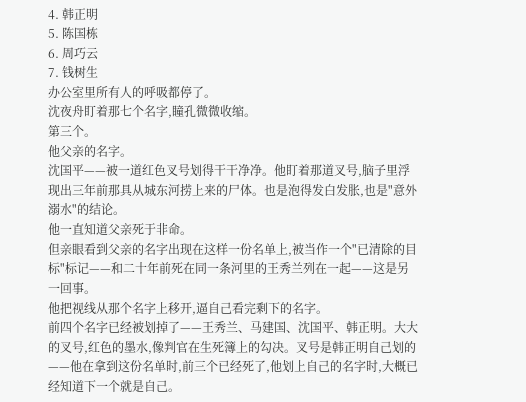4. 韩正明
5. 陈国栋
6. 周巧云
7. 钱树生
办公室里所有人的呼吸都停了。
沈夜舟盯着那七个名字,瞳孔微微收缩。
第三个。
他父亲的名字。
沈国平——被一道红色叉号划得干干净净。他盯着那道叉号,脑子里浮现出三年前那具从城东河捞上来的尸体。也是泡得发白发胀,也是"意外溺水"的结论。
他一直知道父亲死于非命。
但亲眼看到父亲的名字出现在这样一份名单上,被当作一个"已清除的目标"标记——和二十年前死在同一条河里的王秀兰列在一起——这是另一回事。
他把视线从那个名字上移开,逼自己看完剩下的名字。
前四个名字已经被划掉了——王秀兰、马建国、沈国平、韩正明。大大的叉号,红色的墨水,像判官在生死簿上的勾决。叉号是韩正明自己划的——他在拿到这份名单时,前三个已经死了,他划上自己的名字时,大概已经知道下一个就是自己。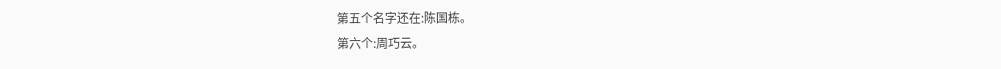第五个名字还在:陈国栋。
第六个:周巧云。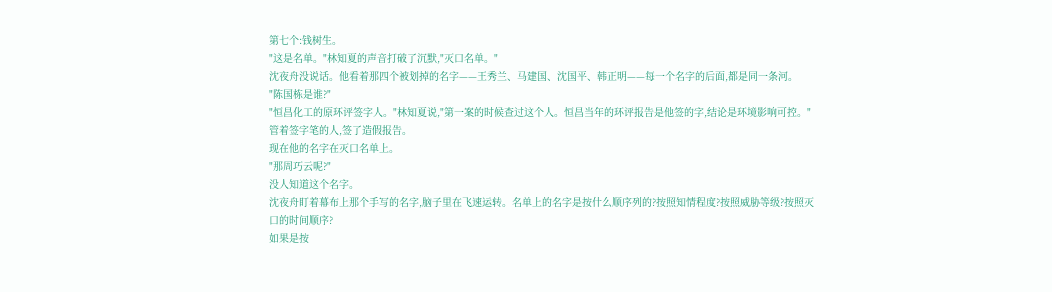第七个:钱树生。
"这是名单。"林知夏的声音打破了沉默,"灭口名单。"
沈夜舟没说话。他看着那四个被划掉的名字——王秀兰、马建国、沈国平、韩正明——每一个名字的后面,都是同一条河。
"陈国栋是谁?"
"恒昌化工的原环评签字人。"林知夏说,"第一案的时候查过这个人。恒昌当年的环评报告是他签的字,结论是环境影响可控。"
管着签字笔的人,签了造假报告。
现在他的名字在灭口名单上。
"那周巧云呢?"
没人知道这个名字。
沈夜舟盯着幕布上那个手写的名字,脑子里在飞速运转。名单上的名字是按什么顺序列的?按照知情程度?按照威胁等级?按照灭口的时间顺序?
如果是按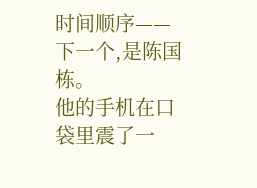时间顺序——
下一个,是陈国栋。
他的手机在口袋里震了一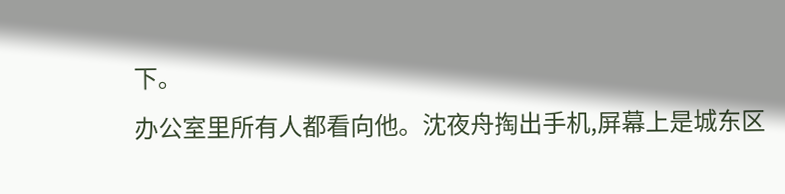下。
办公室里所有人都看向他。沈夜舟掏出手机,屏幕上是城东区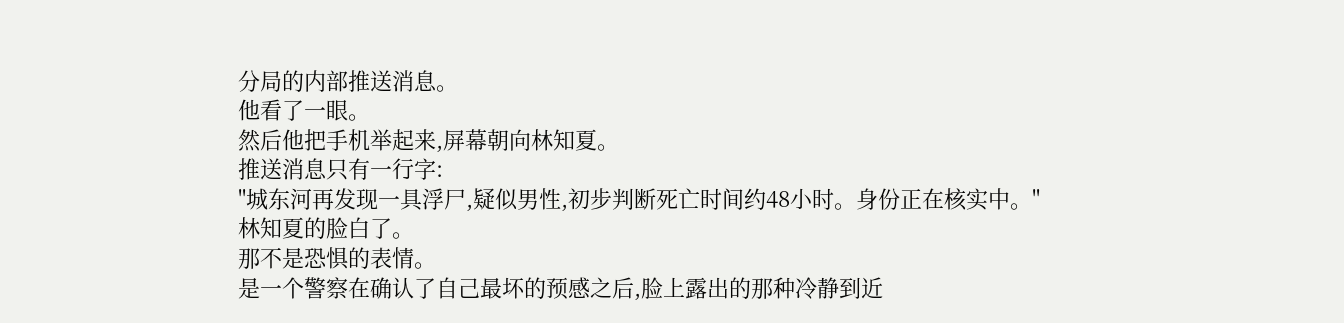分局的内部推送消息。
他看了一眼。
然后他把手机举起来,屏幕朝向林知夏。
推送消息只有一行字:
"城东河再发现一具浮尸,疑似男性,初步判断死亡时间约48小时。身份正在核实中。"
林知夏的脸白了。
那不是恐惧的表情。
是一个警察在确认了自己最坏的预感之后,脸上露出的那种冷静到近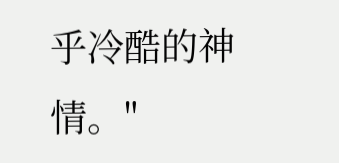乎冷酷的神情。"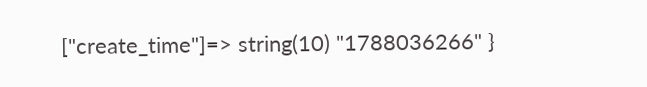["create_time"]=> string(10) "1788036266" }